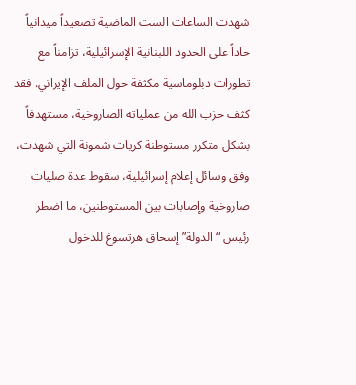شهدت الساعات الست الماضية تصعيداً ميدانياً حاداً على الحدود اللبنانية الإسرائيلية، تزامناً مع تطورات دبلوماسية مكثفة حول الملف الإيراني. فقد كثف حزب الله من عملياته الصاروخية، مستهدفاً بشكل متكرر مستوطنة كريات شمونة التي شهدت، وفق وسائل إعلام إسرائيلية، سقوط عدة صليات صاروخية وإصابات بين المستوطنين، ما اضطر رئيس “الدولة” إسحاق هرتسوغ للدخول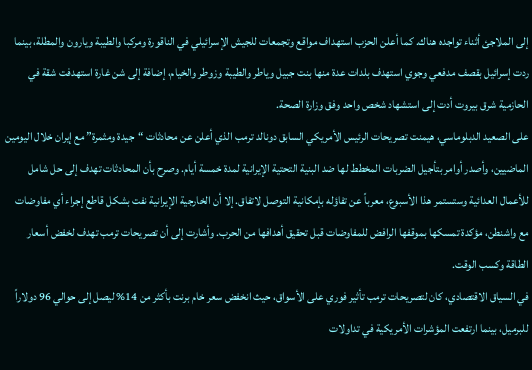إلى الملاجئ أثناء تواجده هناك. كما أعلن الحزب استهداف مواقع وتجمعات للجيش الإسرائيلي في الناقورة ومركبا والطيبة ويارون والمطلة، بينما ردت إسرائيل بقصف مدفعي وجوي استهدف بلدات عدة منها بنت جبيل وياطر والطيبة وزوطر والخيام، إضافة إلى شن غارة استهدفت شقة في الحازمية شرق بيروت أدت إلى استشهاد شخص واحد وفق وزارة الصحة.
على الصعيد الدبلوماسي، هيمنت تصريحات الرئيس الأمريكي السابق دونالد ترمب الذي أعلن عن محادثات “جيدة ومثمرة” مع إيران خلال اليومين الماضيين، وأصدر أوامر بتأجيل الضربات المخطط لها ضد البنية التحتية الإيرانية لمدة خمسة أيام. وصرح بأن المحادثات تهدف إلى حل شامل للأعمال العدائية وستستمر هذا الأسبوع، معرباً عن تفاؤله بإمكانية التوصل لاتفاق. إلا أن الخارجية الإيرانية نفت بشكل قاطع إجراء أي مفاوضات مع واشنطن، مؤكدة تمسكها بموقفها الرافض للمفاوضات قبل تحقيق أهدافها من الحرب. وأشارت إلى أن تصريحات ترمب تهدف لخفض أسعار الطاقة وكسب الوقت.
في السياق الاقتصادي، كان لتصريحات ترمب تأثير فوري على الأسواق، حيث انخفض سعر خام برنت بأكثر من 14% ليصل إلى حوالي 96 دولاراً للبرميل، بينما ارتفعت المؤشرات الأمريكية في تداولات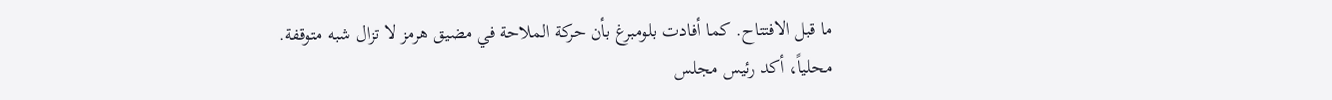ما قبل الافتتاح. كما أفادت بلومبرغ بأن حركة الملاحة في مضيق هرمز لا تزال شبه متوقفة.
محلياً، أكد رئيس مجلس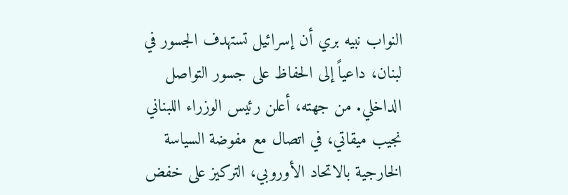النواب نبيه بري أن إسرائيل تستهدف الجسور في لبنان، داعياً إلى الحفاظ على جسور التواصل الداخلي. من جهته، أعلن رئيس الوزراء اللبناني نجيب ميقاتي، في اتصال مع مفوضة السياسة الخارجية بالاتحاد الأوروبي، التركيز على خفض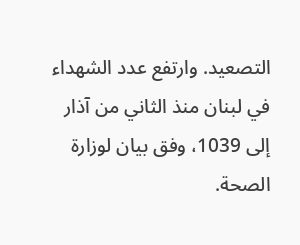التصعيد. وارتفع عدد الشهداء في لبنان منذ الثاني من آذار إلى 1039، وفق بيان لوزارة الصحة.